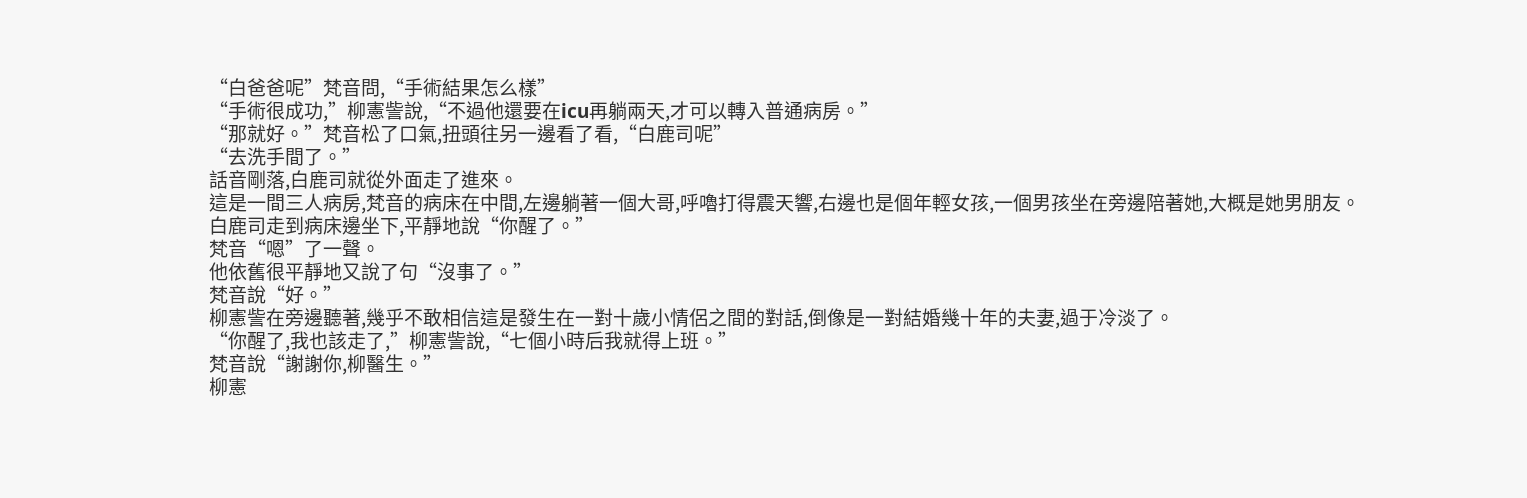“白爸爸呢”梵音問,“手術結果怎么樣”
“手術很成功,”柳憲訾說,“不過他還要在icu再躺兩天,才可以轉入普通病房。”
“那就好。”梵音松了口氣,扭頭往另一邊看了看,“白鹿司呢”
“去洗手間了。”
話音剛落,白鹿司就從外面走了進來。
這是一間三人病房,梵音的病床在中間,左邊躺著一個大哥,呼嚕打得震天響,右邊也是個年輕女孩,一個男孩坐在旁邊陪著她,大概是她男朋友。
白鹿司走到病床邊坐下,平靜地說“你醒了。”
梵音“嗯”了一聲。
他依舊很平靜地又說了句“沒事了。”
梵音說“好。”
柳憲訾在旁邊聽著,幾乎不敢相信這是發生在一對十歲小情侶之間的對話,倒像是一對結婚幾十年的夫妻,過于冷淡了。
“你醒了,我也該走了,”柳憲訾說,“七個小時后我就得上班。”
梵音說“謝謝你,柳醫生。”
柳憲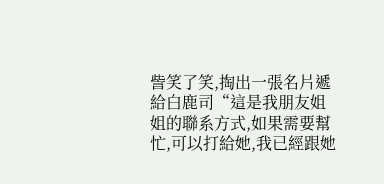訾笑了笑,掏出一張名片遞給白鹿司“這是我朋友姐姐的聯系方式,如果需要幫忙,可以打給她,我已經跟她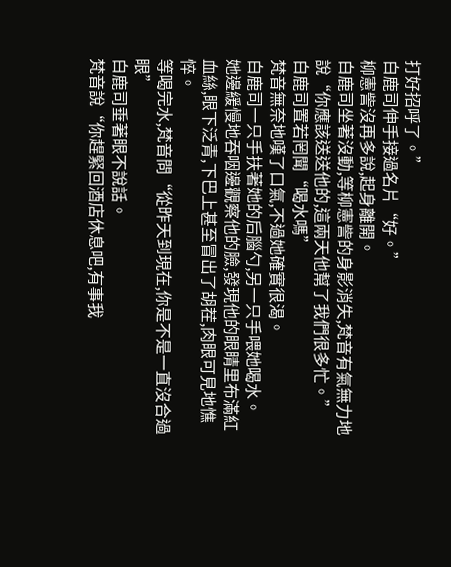打好招呼了。”
白鹿司伸手接過名片“好。”
柳憲訾沒再多說,起身離開。
白鹿司坐著沒動,等柳憲訾的身影消失,梵音有氣無力地說“你應該送送他的,這兩天他幫了我們很多忙。”
白鹿司置若罔聞“喝水嗎”
梵音無奈地嘆了口氣,不過她確實很渴。
白鹿司一只手扶著她的后腦勺,另一只手喂她喝水。
她邊緩慢地吞咽邊觀察他的臉,發現他的眼睛里布滿紅血絲,眼下泛青,下巴上甚至冒出了胡茬,肉眼可見地憔悴。
等喝完水,梵音問“從昨天到現在,你是不是一直沒合過眼”
白鹿司垂著眼不說話。
梵音說“你趕緊回酒店休息吧,有事我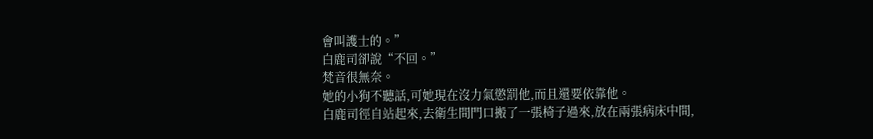會叫護士的。”
白鹿司卻說“不回。”
梵音很無奈。
她的小狗不聽話,可她現在沒力氣懲罰他,而且還要依靠他。
白鹿司徑自站起來,去衛生間門口搬了一張椅子過來,放在兩張病床中間,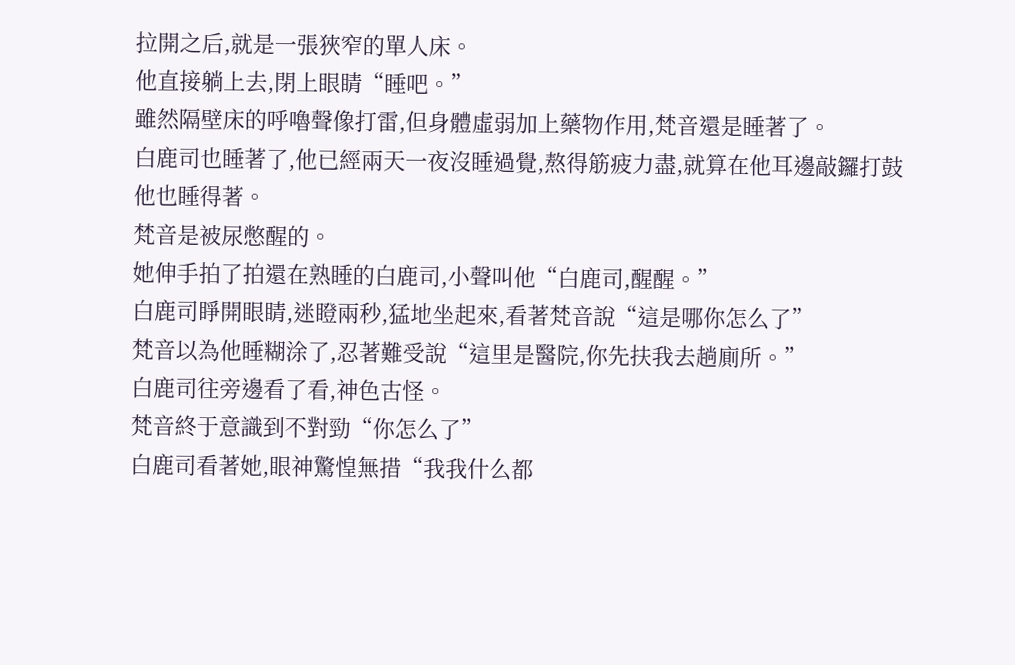拉開之后,就是一張狹窄的單人床。
他直接躺上去,閉上眼睛“睡吧。”
雖然隔壁床的呼嚕聲像打雷,但身體虛弱加上藥物作用,梵音還是睡著了。
白鹿司也睡著了,他已經兩天一夜沒睡過覺,熬得筋疲力盡,就算在他耳邊敲鑼打鼓他也睡得著。
梵音是被尿憋醒的。
她伸手拍了拍還在熟睡的白鹿司,小聲叫他“白鹿司,醒醒。”
白鹿司睜開眼睛,迷瞪兩秒,猛地坐起來,看著梵音說“這是哪你怎么了”
梵音以為他睡糊涂了,忍著難受說“這里是醫院,你先扶我去趟廁所。”
白鹿司往旁邊看了看,神色古怪。
梵音終于意識到不對勁“你怎么了”
白鹿司看著她,眼神驚惶無措“我我什么都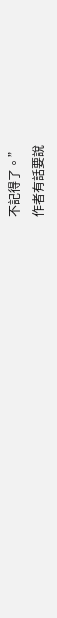不記得了。”
作者有話要說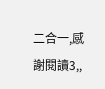二合一,感謝閱讀3,,